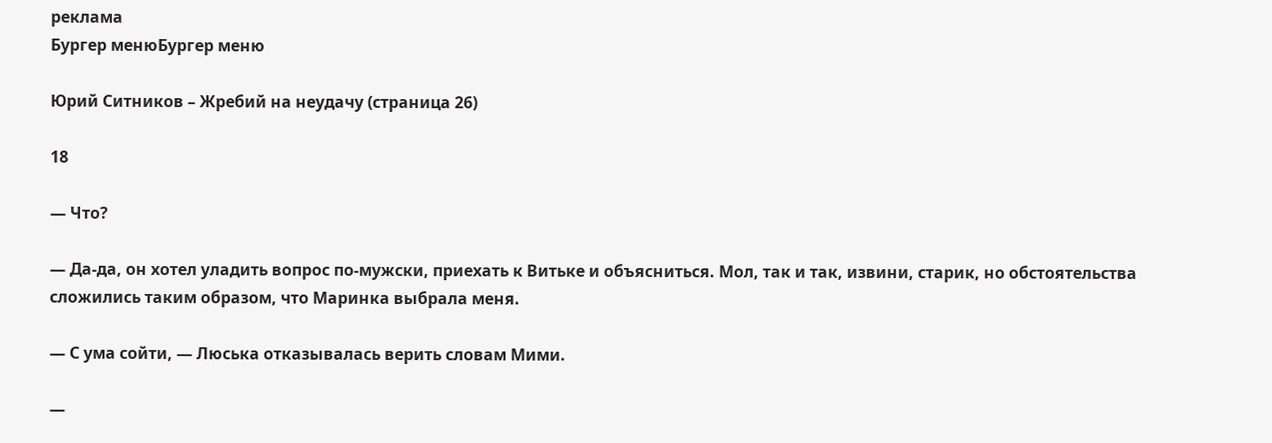реклама
Бургер менюБургер меню

Юрий Ситников – Жребий на неудачу (страница 26)

18

— Что?

— Да-да, он хотел уладить вопрос по-мужски, приехать к Витьке и объясниться. Мол, так и так, извини, старик, но обстоятельства сложились таким образом, что Маринка выбрала меня.

— С ума сойти, — Люська отказывалась верить словам Мими.

—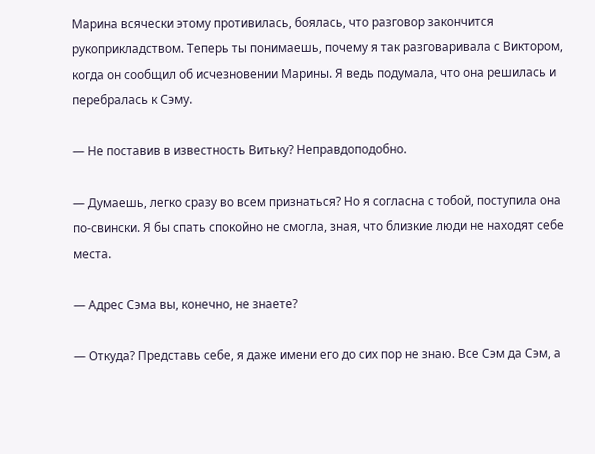Марина всячески этому противилась, боялась, что разговор закончится рукоприкладством. Теперь ты понимаешь, почему я так разговаривала с Виктором, когда он сообщил об исчезновении Марины. Я ведь подумала, что она решилась и перебралась к Сэму.

— Не поставив в известность Витьку? Неправдоподобно.

— Думаешь, легко сразу во всем признаться? Но я согласна с тобой, поступила она по-свински. Я бы спать спокойно не смогла, зная, что близкие люди не находят себе места.

— Адрес Сэма вы, конечно, не знаете?

— Откуда? Представь себе, я даже имени его до сих пор не знаю. Все Сэм да Сэм, а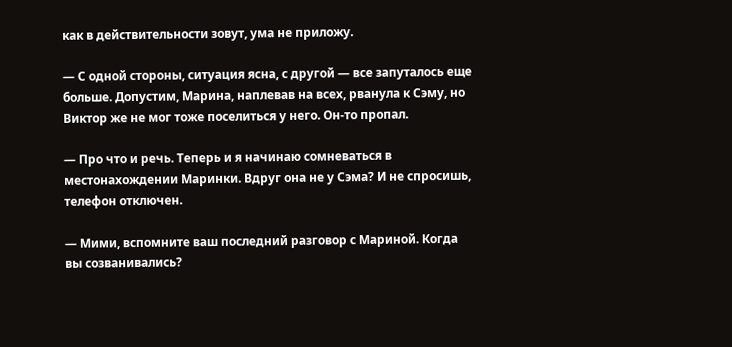как в действительности зовут, ума не приложу.

— С одной стороны, ситуация ясна, с другой — все запуталось еще больше. Допустим, Марина, наплевав на всех, рванула к Сэму, но Виктор же не мог тоже поселиться у него. Он-то пропал.

— Про что и речь. Теперь и я начинаю сомневаться в местонахождении Маринки. Вдруг она не у Сэма? И не спросишь, телефон отключен.

— Мими, вспомните ваш последний разговор с Мариной. Когда вы созванивались?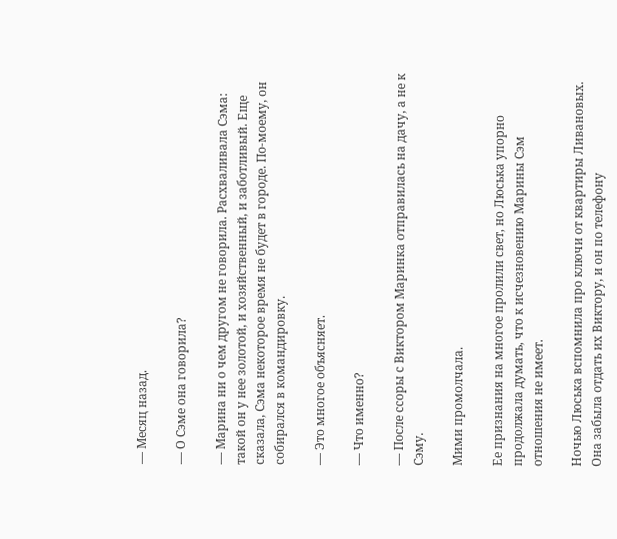— Месяц назад.

— О Сэме она говорила?

— Марина ни о чем другом не говорила. Расхваливала Сэма: такой он у нее золотой, и хозяйственный, и заботливый. Еще сказала, Сэма некоторое время не будет в городе. По-моему, он собирался в командировку.

— Это многое объясняет.

— Что именно?

— После ссоры с Виктором Маринка отправилась на дачу, а не к Сэму.

Мими промолчала.

Ее признания на многое пролили свет, но Люська упорно продолжала думать, что к исчезновению Марины Сэм отношения не имеет.

Ночью Люська вспомнила про ключи от квартиры Ливановых. Она забыла отдать их Виктору, и он по телефону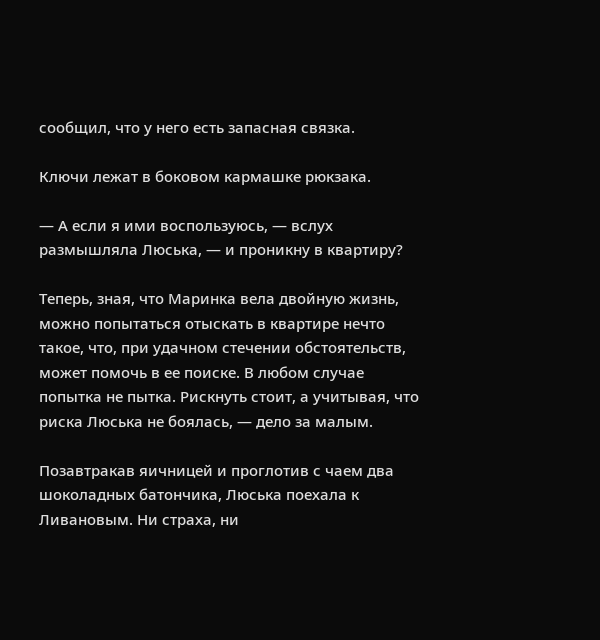сообщил, что у него есть запасная связка.

Ключи лежат в боковом кармашке рюкзака.

— А если я ими воспользуюсь, — вслух размышляла Люська, — и проникну в квартиру?

Теперь, зная, что Маринка вела двойную жизнь, можно попытаться отыскать в квартире нечто такое, что, при удачном стечении обстоятельств, может помочь в ее поиске. В любом случае попытка не пытка. Рискнуть стоит, а учитывая, что риска Люська не боялась, — дело за малым.

Позавтракав яичницей и проглотив с чаем два шоколадных батончика, Люська поехала к Ливановым. Ни страха, ни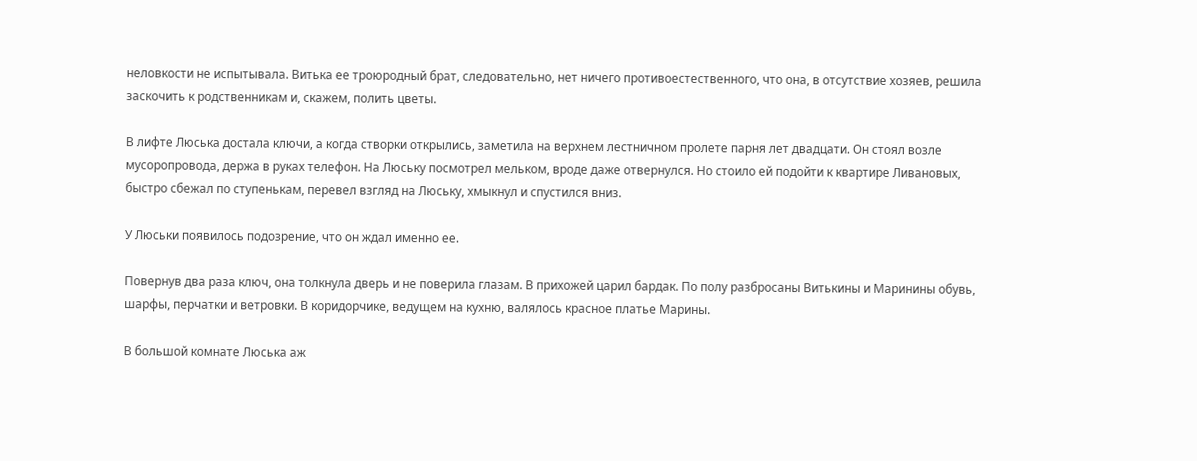неловкости не испытывала. Витька ее троюродный брат, следовательно, нет ничего противоестественного, что она, в отсутствие хозяев, решила заскочить к родственникам и, скажем, полить цветы.

В лифте Люська достала ключи, а когда створки открылись, заметила на верхнем лестничном пролете парня лет двадцати. Он стоял возле мусоропровода, держа в руках телефон. На Люську посмотрел мельком, вроде даже отвернулся. Но стоило ей подойти к квартире Ливановых, быстро сбежал по ступенькам, перевел взгляд на Люську, хмыкнул и спустился вниз.

У Люськи появилось подозрение, что он ждал именно ее.

Повернув два раза ключ, она толкнула дверь и не поверила глазам. В прихожей царил бардак. По полу разбросаны Витькины и Маринины обувь, шарфы, перчатки и ветровки. В коридорчике, ведущем на кухню, валялось красное платье Марины.

В большой комнате Люська аж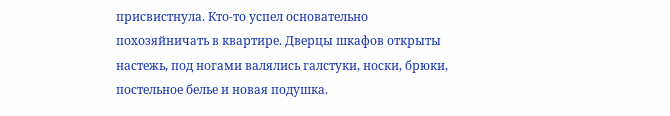присвистнула. Кто-то успел основательно похозяйничать в квартире. Дверцы шкафов открыты настежь, под ногами валялись галстуки, носки, брюки, постельное белье и новая подушка.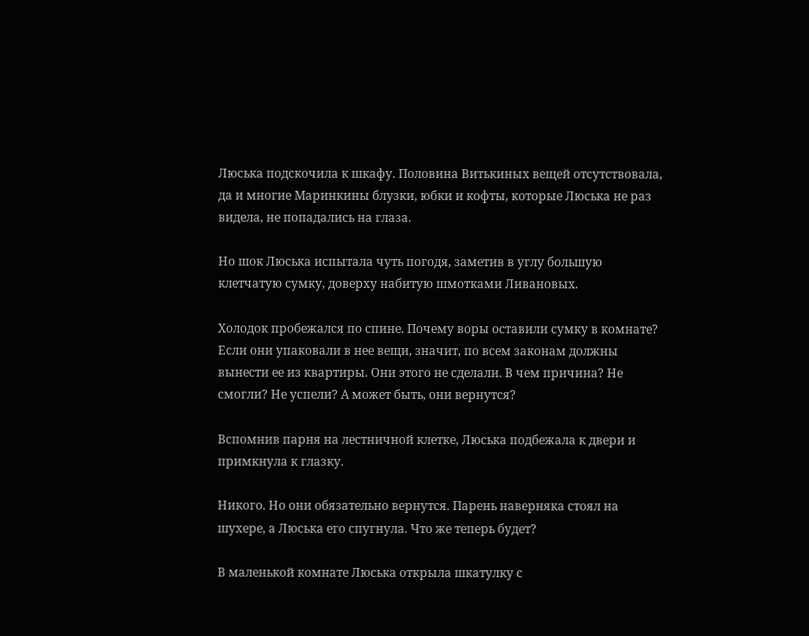Люська подскочила к шкафу. Половина Витькиных вещей отсутствовала, да и многие Маринкины блузки, юбки и кофты, которые Люська не раз видела, не попадались на глаза.

Но шок Люська испытала чуть погодя, заметив в углу большую клетчатую сумку, доверху набитую шмотками Ливановых.

Холодок пробежался по спине. Почему воры оставили сумку в комнате? Если они упаковали в нее вещи, значит, по всем законам должны вынести ее из квартиры. Они этого не сделали. В чем причина? Не смогли? Не успели? А может быть, они вернутся?

Вспомнив парня на лестничной клетке, Люська подбежала к двери и примкнула к глазку.

Никого. Но они обязательно вернутся. Парень наверняка стоял на шухере, а Люська его спугнула. Что же теперь будет?

В маленькой комнате Люська открыла шкатулку с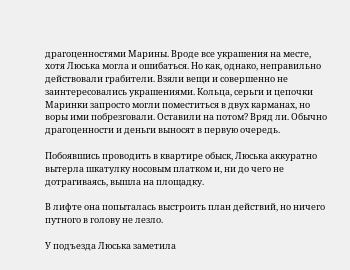драгоценностями Марины. Вроде все украшения на месте, хотя Люська могла и ошибаться. Но как, однако, неправильно действовали грабители. Взяли вещи и совершенно не заинтересовались украшениями. Кольца, серьги и цепочки Маринки запросто могли поместиться в двух карманах, но воры ими побрезговали. Оставили на потом? Вряд ли. Обычно драгоценности и деньги выносят в первую очередь.

Побоявшись проводить в квартире обыск, Люська аккуратно вытерла шкатулку носовым платком и, ни до чего не дотрагиваясь, вышла на площадку.

В лифте она попыталась выстроить план действий, но ничего путного в голову не лезло.

У подъезда Люська заметила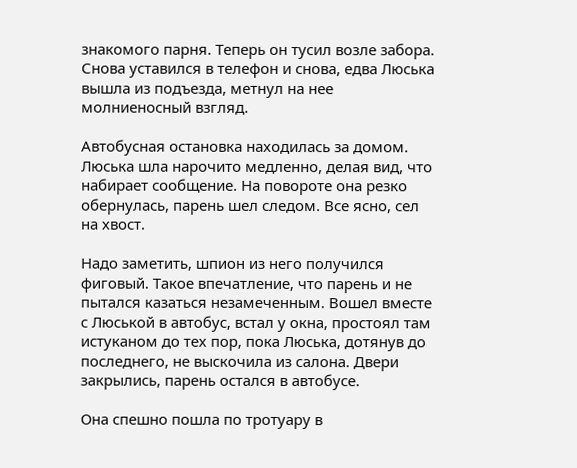знакомого парня. Теперь он тусил возле забора. Снова уставился в телефон и снова, едва Люська вышла из подъезда, метнул на нее молниеносный взгляд.

Автобусная остановка находилась за домом. Люська шла нарочито медленно, делая вид, что набирает сообщение. На повороте она резко обернулась, парень шел следом. Все ясно, сел на хвост.

Надо заметить, шпион из него получился фиговый. Такое впечатление, что парень и не пытался казаться незамеченным. Вошел вместе с Люськой в автобус, встал у окна, простоял там истуканом до тех пор, пока Люська, дотянув до последнего, не выскочила из салона. Двери закрылись, парень остался в автобусе.

Она спешно пошла по тротуару в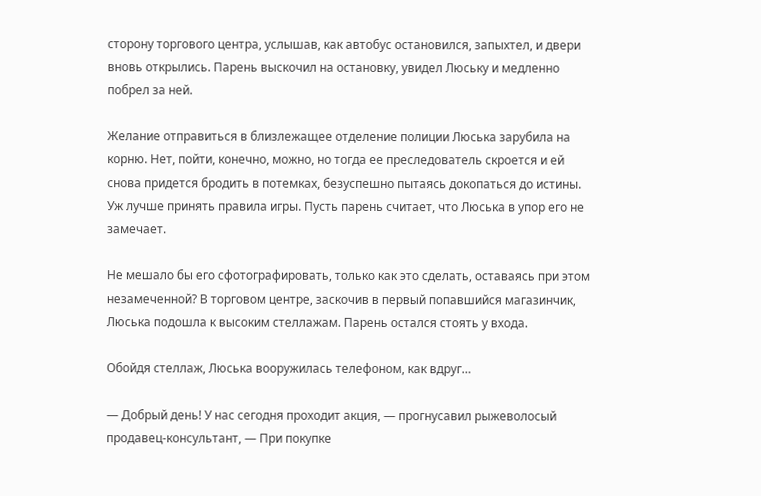сторону торгового центра, услышав, как автобус остановился, запыхтел, и двери вновь открылись. Парень выскочил на остановку, увидел Люську и медленно побрел за ней.

Желание отправиться в близлежащее отделение полиции Люська зарубила на корню. Нет, пойти, конечно, можно, но тогда ее преследователь скроется и ей снова придется бродить в потемках, безуспешно пытаясь докопаться до истины. Уж лучше принять правила игры. Пусть парень считает, что Люська в упор его не замечает.

Не мешало бы его сфотографировать, только как это сделать, оставаясь при этом незамеченной? В торговом центре, заскочив в первый попавшийся магазинчик, Люська подошла к высоким стеллажам. Парень остался стоять у входа.

Обойдя стеллаж, Люська вооружилась телефоном, как вдруг…

— Добрый день! У нас сегодня проходит акция, — прогнусавил рыжеволосый продавец-консультант, — При покупке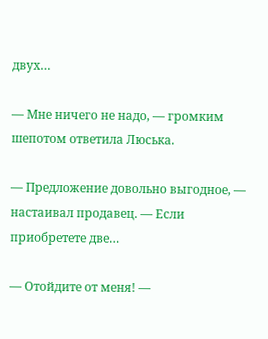двух…

— Мне ничего не надо, — громким шепотом ответила Люська.

— Предложение довольно выгодное, — настаивал продавец. — Если приобретете две…

— Отойдите от меня! —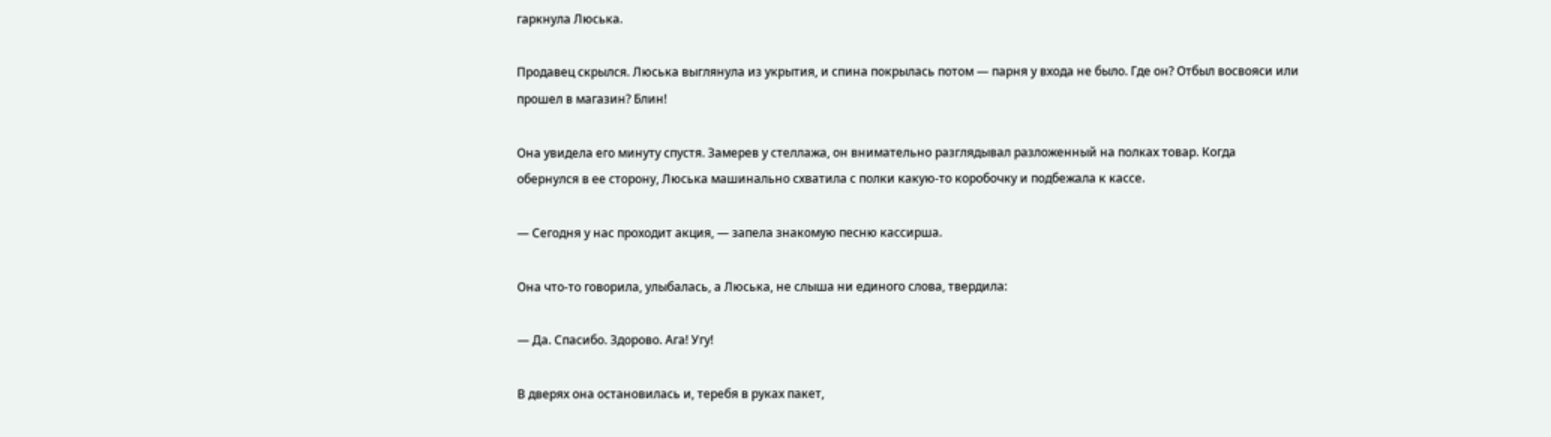гаркнула Люська.

Продавец скрылся. Люська выглянула из укрытия, и спина покрылась потом — парня у входа не было. Где он? Отбыл восвояси или прошел в магазин? Блин!

Она увидела его минуту спустя. Замерев у стеллажа, он внимательно разглядывал разложенный на полках товар. Когда обернулся в ее сторону, Люська машинально схватила с полки какую-то коробочку и подбежала к кассе.

— Сегодня у нас проходит акция, — запела знакомую песню кассирша.

Она что-то говорила, улыбалась, а Люська, не слыша ни единого слова, твердила:

— Да. Спасибо. Здорово. Ага! Угу!

В дверях она остановилась и, теребя в руках пакет,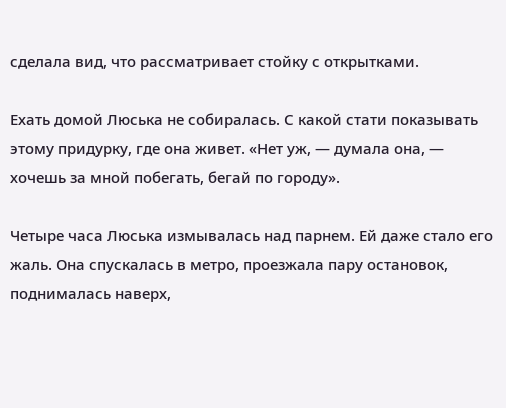сделала вид, что рассматривает стойку с открытками.

Ехать домой Люська не собиралась. С какой стати показывать этому придурку, где она живет. «Нет уж, — думала она, — хочешь за мной побегать, бегай по городу».

Четыре часа Люська измывалась над парнем. Ей даже стало его жаль. Она спускалась в метро, проезжала пару остановок, поднималась наверх,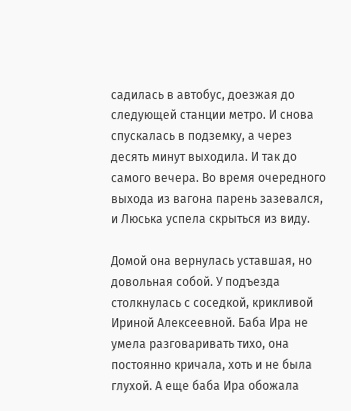садилась в автобус, доезжая до следующей станции метро. И снова спускалась в подземку, а через десять минут выходила. И так до самого вечера. Во время очередного выхода из вагона парень зазевался, и Люська успела скрыться из виду.

Домой она вернулась уставшая, но довольная собой. У подъезда столкнулась с соседкой, крикливой Ириной Алексеевной. Баба Ира не умела разговаривать тихо, она постоянно кричала, хоть и не была глухой. А еще баба Ира обожала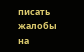писать жалобы на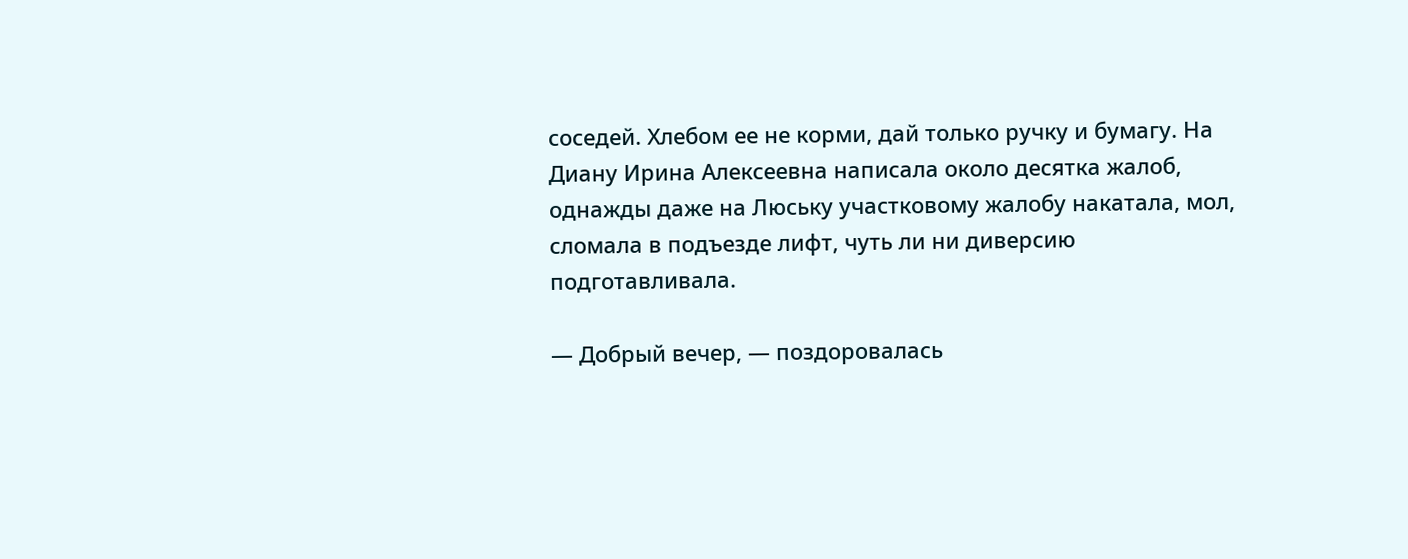соседей. Хлебом ее не корми, дай только ручку и бумагу. На Диану Ирина Алексеевна написала около десятка жалоб, однажды даже на Люську участковому жалобу накатала, мол, сломала в подъезде лифт, чуть ли ни диверсию подготавливала.

— Добрый вечер, — поздоровалась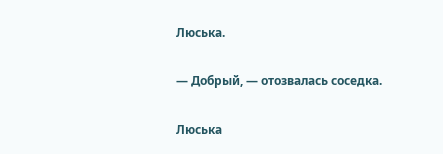Люська.

— Добрый, — отозвалась соседка.

Люська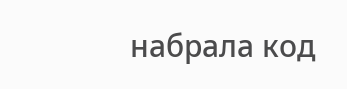набрала код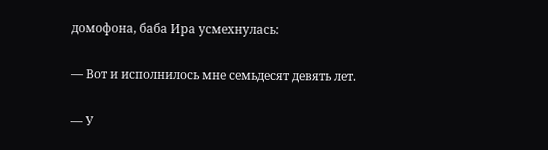домофона, баба Ира усмехнулась:

— Вот и исполнилось мне семьдесят девять лет.

— У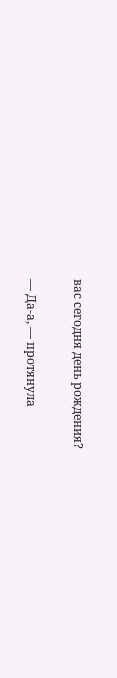вас сегодня день рождения?

— Да-а, — протянула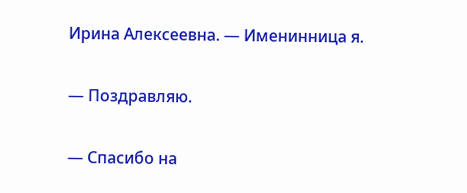Ирина Алексеевна. — Именинница я.

— Поздравляю.

— Спасибо на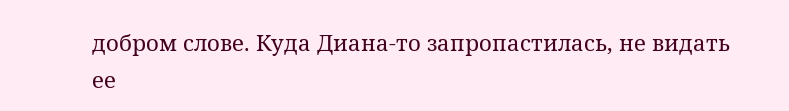добром слове. Куда Диана-то запропастилась, не видать ее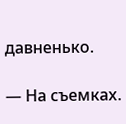давненько.

— На съемках.